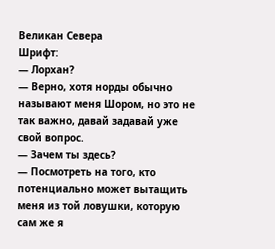Великан Севера
Шрифт:
— Лорхан?
— Верно, хотя норды обычно называют меня Шором, но это не так важно, давай задавай уже свой вопрос.
— Зачем ты здесь?
— Посмотреть на того, кто потенциально может вытащить меня из той ловушки, которую сам же я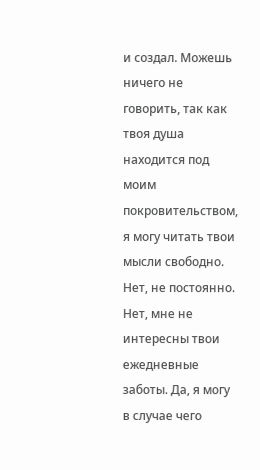и создал. Можешь ничего не говорить, так как твоя душа находится под моим покровительством, я могу читать твои мысли свободно. Нет, не постоянно. Нет, мне не интересны твои ежедневные заботы. Да, я могу в случае чего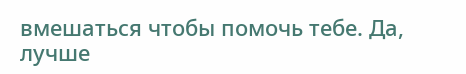вмешаться чтобы помочь тебе. Да, лучше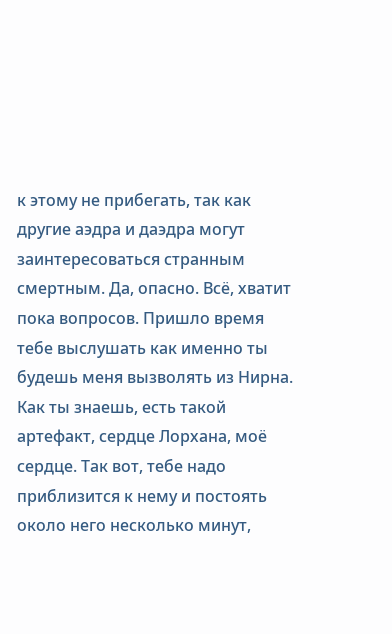к этому не прибегать, так как другие аэдра и даэдра могут заинтересоваться странным смертным. Да, опасно. Всё, хватит пока вопросов. Пришло время тебе выслушать как именно ты будешь меня вызволять из Нирна. Как ты знаешь, есть такой артефакт, сердце Лорхана, моё сердце. Так вот, тебе надо приблизится к нему и постоять около него несколько минут,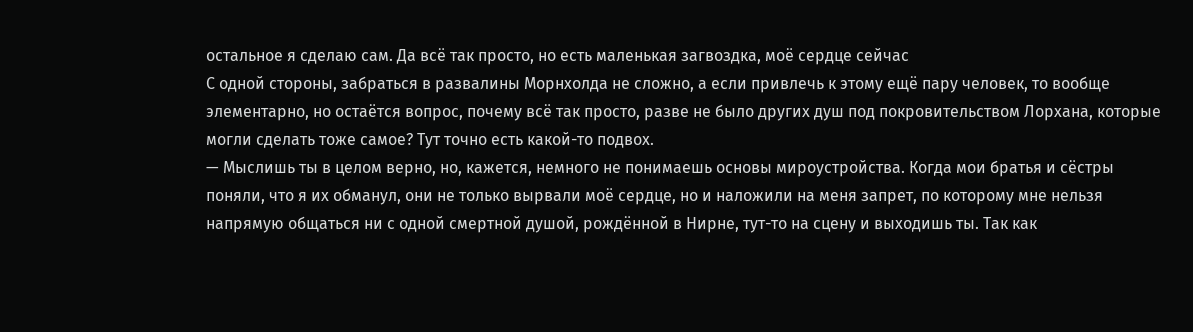остальное я сделаю сам. Да всё так просто, но есть маленькая загвоздка, моё сердце сейчас
С одной стороны, забраться в развалины Морнхолда не сложно, а если привлечь к этому ещё пару человек, то вообще элементарно, но остаётся вопрос, почему всё так просто, разве не было других душ под покровительством Лорхана, которые могли сделать тоже самое? Тут точно есть какой-то подвох.
— Мыслишь ты в целом верно, но, кажется, немного не понимаешь основы мироустройства. Когда мои братья и сёстры поняли, что я их обманул, они не только вырвали моё сердце, но и наложили на меня запрет, по которому мне нельзя напрямую общаться ни с одной смертной душой, рождённой в Нирне, тут-то на сцену и выходишь ты. Так как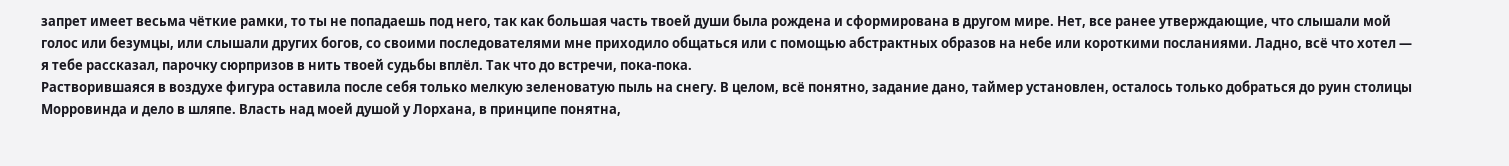запрет имеет весьма чёткие рамки, то ты не попадаешь под него, так как большая часть твоей души была рождена и сформирована в другом мире. Нет, все ранее утверждающие, что слышали мой голос или безумцы, или слышали других богов, со своими последователями мне приходило общаться или с помощью абстрактных образов на небе или короткими посланиями. Ладно, всё что хотел — я тебе рассказал, парочку сюрпризов в нить твоей судьбы вплёл. Так что до встречи, пока-пока.
Растворившаяся в воздухе фигура оставила после себя только мелкую зеленоватую пыль на снегу. В целом, всё понятно, задание дано, таймер установлен, осталось только добраться до руин столицы Морровинда и дело в шляпе. Власть над моей душой у Лорхана, в принципе понятна,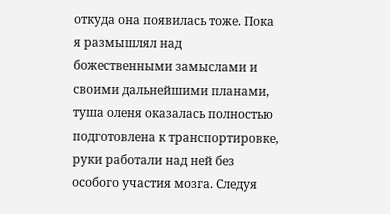откуда она появилась тоже. Пока я размышлял над божественными замыслами и своими дальнейшими планами, туша оленя оказалась полностью подготовлена к транспортировке, руки работали над ней без особого участия мозга. Следуя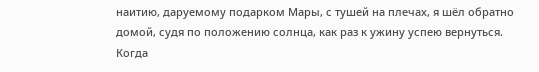наитию, даруемому подарком Мары, с тушей на плечах, я шёл обратно домой, судя по положению солнца, как раз к ужину успею вернуться. Когда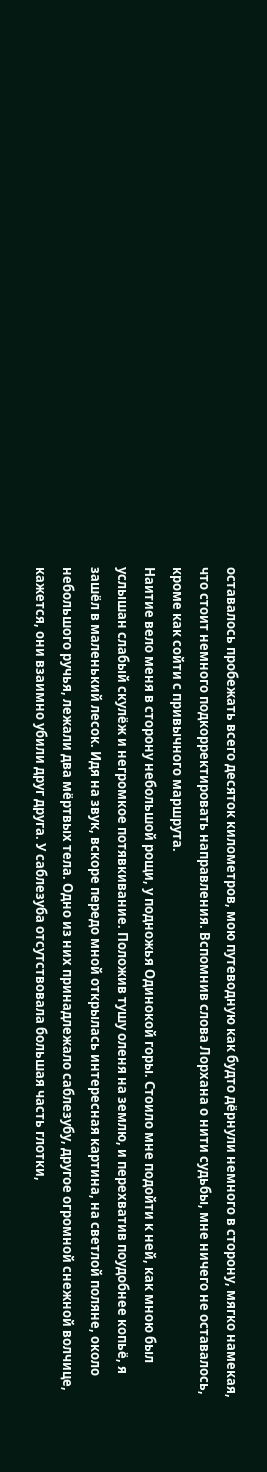оставалось пробежать всего десяток километров, мою путеводную как будто дёрнули немного в сторону, мягко намекая, что стоит немного подкорректировать направления. Вспомнив слова Лорхана о нити судьбы, мне ничего не оставалось, кроме как сойти с привычного маршрута.
Наитие вело меня в сторону небольшой рощи, у подножья Одинокой горы. Стоило мне подойти к ней, как мною был услышан слабый скулёж и негромкое потявкивание. Положив тушу оленя на землю, и перехватив поудобнее копьё, я зашёл в маленький лесок. Идя на звук, вскоре передо мной открылась интересная картина, на светлой поляне, около небольшого ручья, лежали два мёртвых тела. Одно из них принадлежало саблезубу, другое огромной снежной волчице, кажется, они взаимно убили друг друга. У саблезуба отсутствовала большая часть глотки,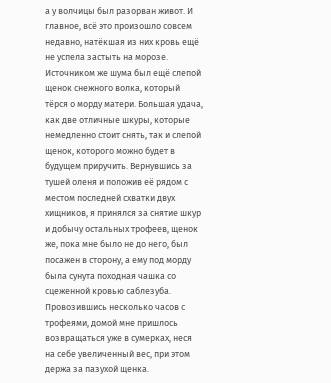а у волчицы был разорван живот. И главное, всё это произошло совсем недавно, натёкшая из них кровь ещё не успела застыть на морозе. Источником же шума был ещё слепой щенок снежного волка, который тёрся о морду матери. Большая удача, как две отличные шкуры, которые немедленно стоит снять, так и слепой щенок, которого можно будет в будущем приручить. Вернувшись за тушей оленя и положив её рядом с местом последней схватки двух хищников, я принялся за снятие шкур и добычу остальных трофеев, щенок же, пока мне было не до него, был посажен в сторону, а ему под морду была сунута походная чашка со сцеженной кровью саблезуба. Провозившись несколько часов с трофеями, домой мне пришлось возвращаться уже в сумерках, неся на себе увеличенный вес, при этом держа за пазухой щенка.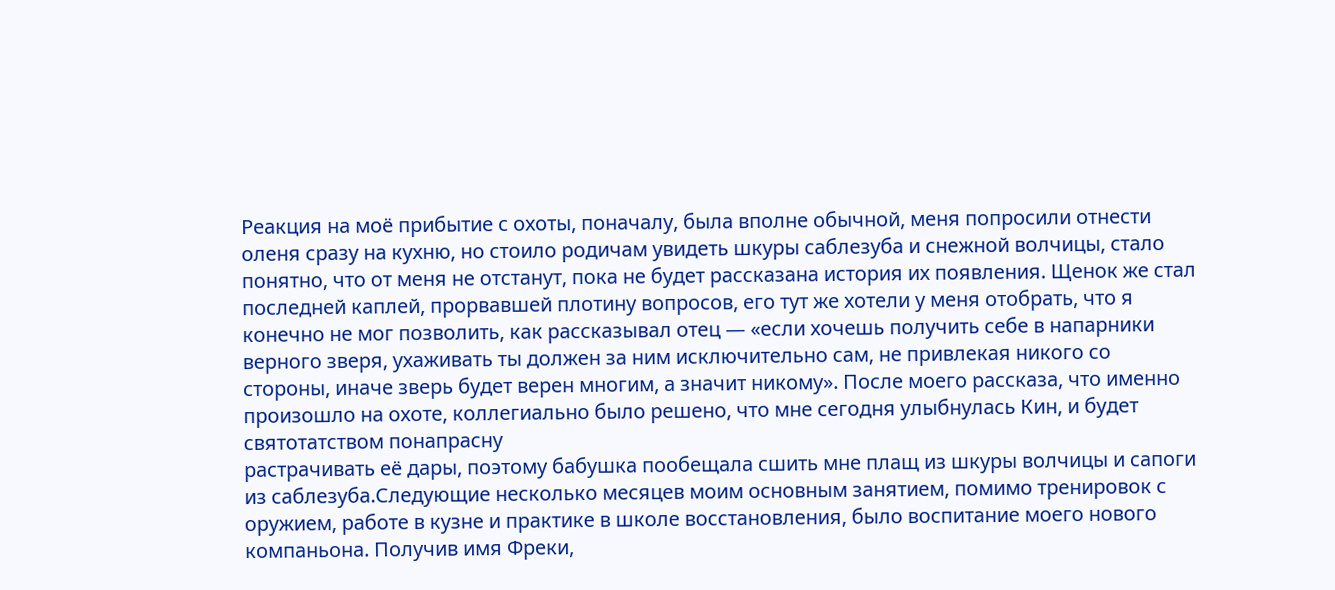Реакция на моё прибытие с охоты, поначалу, была вполне обычной, меня попросили отнести оленя сразу на кухню, но стоило родичам увидеть шкуры саблезуба и снежной волчицы, стало понятно, что от меня не отстанут, пока не будет рассказана история их появления. Щенок же стал последней каплей, прорвавшей плотину вопросов, его тут же хотели у меня отобрать, что я конечно не мог позволить, как рассказывал отец — «если хочешь получить себе в напарники верного зверя, ухаживать ты должен за ним исключительно сам, не привлекая никого со стороны, иначе зверь будет верен многим, а значит никому». После моего рассказа, что именно произошло на охоте, коллегиально было решено, что мне сегодня улыбнулась Кин, и будет святотатством понапрасну
растрачивать её дары, поэтому бабушка пообещала сшить мне плащ из шкуры волчицы и сапоги из саблезуба.Следующие несколько месяцев моим основным занятием, помимо тренировок с оружием, работе в кузне и практике в школе восстановления, было воспитание моего нового компаньона. Получив имя Фреки,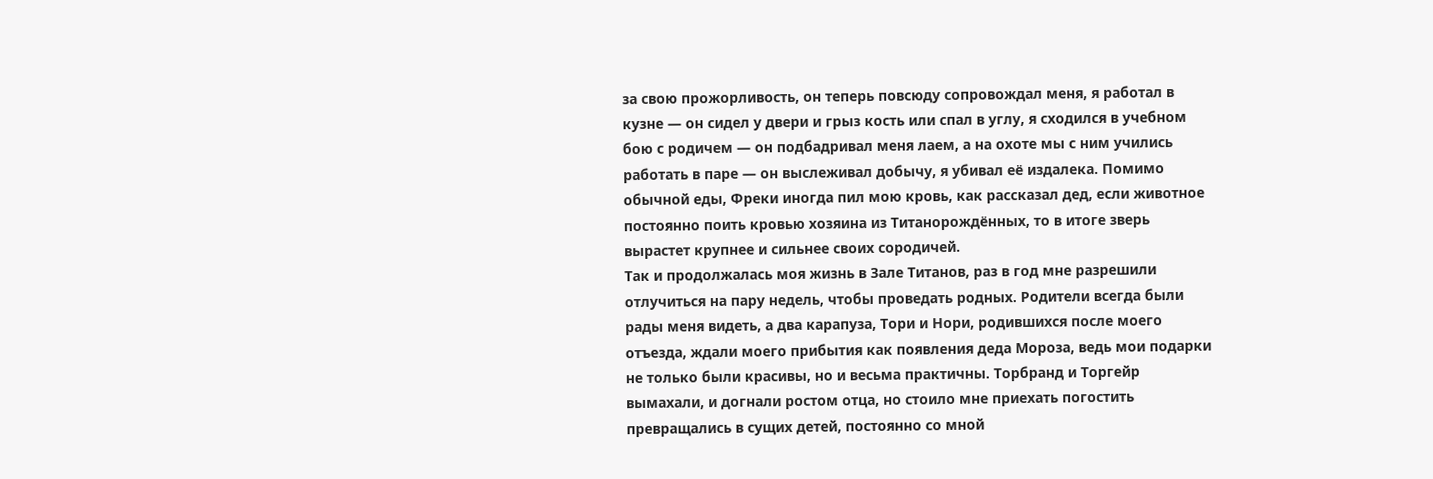за свою прожорливость, он теперь повсюду сопровождал меня, я работал в кузне — он сидел у двери и грыз кость или спал в углу, я сходился в учебном бою с родичем — он подбадривал меня лаем, а на охоте мы с ним учились работать в паре — он выслеживал добычу, я убивал её издалека. Помимо обычной еды, Фреки иногда пил мою кровь, как рассказал дед, если животное постоянно поить кровью хозяина из Титанорождённых, то в итоге зверь вырастет крупнее и сильнее своих сородичей.
Так и продолжалась моя жизнь в Зале Титанов, раз в год мне разрешили отлучиться на пару недель, чтобы проведать родных. Родители всегда были рады меня видеть, а два карапуза, Тори и Нори, родившихся после моего отъезда, ждали моего прибытия как появления деда Мороза, ведь мои подарки не только были красивы, но и весьма практичны. Торбранд и Торгейр вымахали, и догнали ростом отца, но стоило мне приехать погостить превращались в сущих детей, постоянно со мной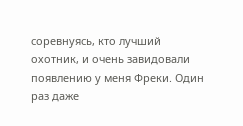соревнуясь, кто лучший охотник, и очень завидовали появлению у меня Фреки. Один раз даже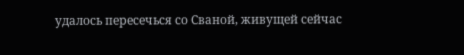удалось пересечься со Сваной, живущей сейчас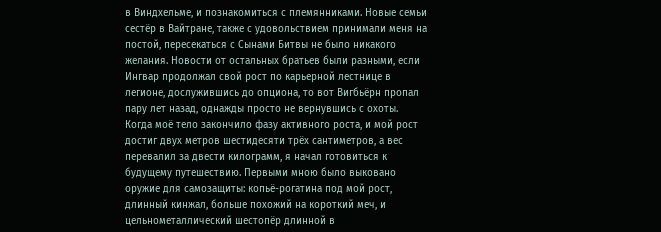в Виндхельме, и познакомиться с племянниками. Новые семьи сестёр в Вайтране, также с удовольствием принимали меня на постой, пересекаться с Сынами Битвы не было никакого желания. Новости от остальных братьев были разными, если Ингвар продолжал свой рост по карьерной лестнице в легионе, дослужившись до опциона, то вот Вигбьёрн пропал пару лет назад, однажды просто не вернувшись с охоты.
Когда моё тело закончило фазу активного роста, и мой рост достиг двух метров шестидесяти трёх сантиметров, а вес перевалил за двести килограмм, я начал готовиться к будущему путешествию. Первыми мною было выковано оружие для самозащиты: копьё-рогатина под мой рост, длинный кинжал, больше похожий на короткий меч, и цельнометаллический шестопёр длинной в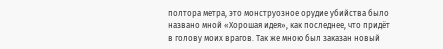полтора метра, это монструозное орудие убийства было названо мной «Хорошая идея», как последнее, что придёт в голову моих врагов. Так же мною был заказан новый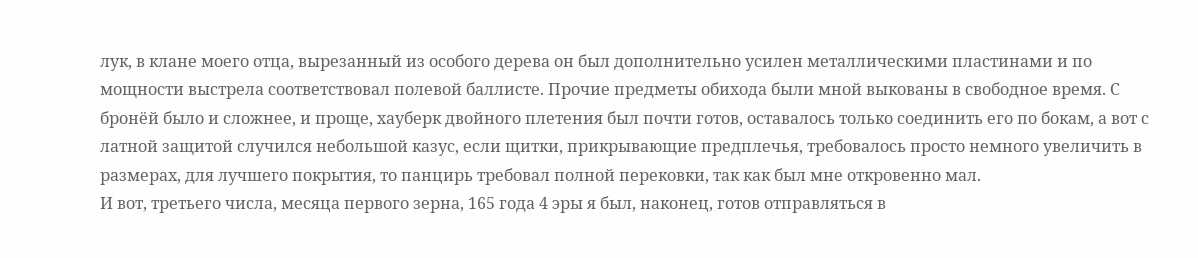лук, в клане моего отца, вырезанный из особого дерева он был дополнительно усилен металлическими пластинами и по мощности выстрела соответствовал полевой баллисте. Прочие предметы обихода были мной выкованы в свободное время. С бронёй было и сложнее, и проще, хауберк двойного плетения был почти готов, оставалось только соединить его по бокам, а вот с латной защитой случился небольшой казус, если щитки, прикрывающие предплечья, требовалось просто немного увеличить в размерах, для лучшего покрытия, то панцирь требовал полной перековки, так как был мне откровенно мал.
И вот, третьего числа, месяца первого зерна, 165 года 4 эры я был, наконец, готов отправляться в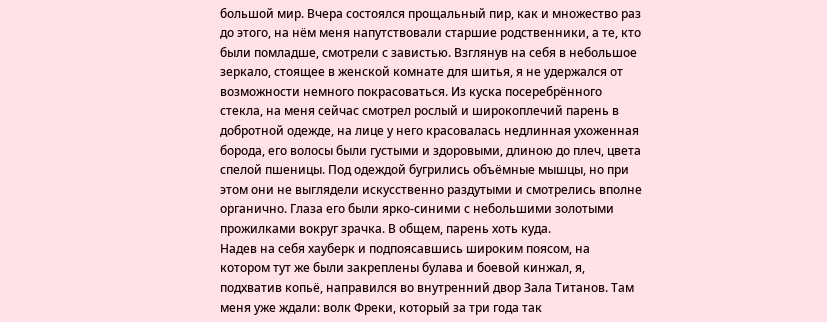большой мир. Вчера состоялся прощальный пир, как и множество раз до этого, на нём меня напутствовали старшие родственники, а те, кто были помладше, смотрели с завистью. Взглянув на себя в небольшое зеркало, стоящее в женской комнате для шитья, я не удержался от возможности немного покрасоваться. Из куска посеребрённого стекла, на меня сейчас смотрел рослый и широкоплечий парень в добротной одежде, на лице у него красовалась недлинная ухоженная борода, его волосы были густыми и здоровыми, длиною до плеч, цвета спелой пшеницы. Под одеждой бугрились объёмные мышцы, но при этом они не выглядели искусственно раздутыми и смотрелись вполне органично. Глаза его были ярко-синими с небольшими золотыми прожилками вокруг зрачка. В общем, парень хоть куда.
Надев на себя хауберк и подпоясавшись широким поясом, на котором тут же были закреплены булава и боевой кинжал, я, подхватив копьё, направился во внутренний двор Зала Титанов. Там меня уже ждали: волк Фреки, который за три года так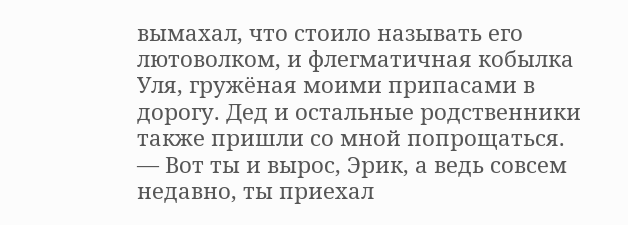вымахал, что стоило называть его лютоволком, и флегматичная кобылка Уля, гружёная моими припасами в дорогу. Дед и остальные родственники также пришли со мной попрощаться.
— Вот ты и вырос, Эрик, а ведь совсем недавно, ты приехал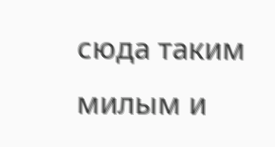сюда таким милым и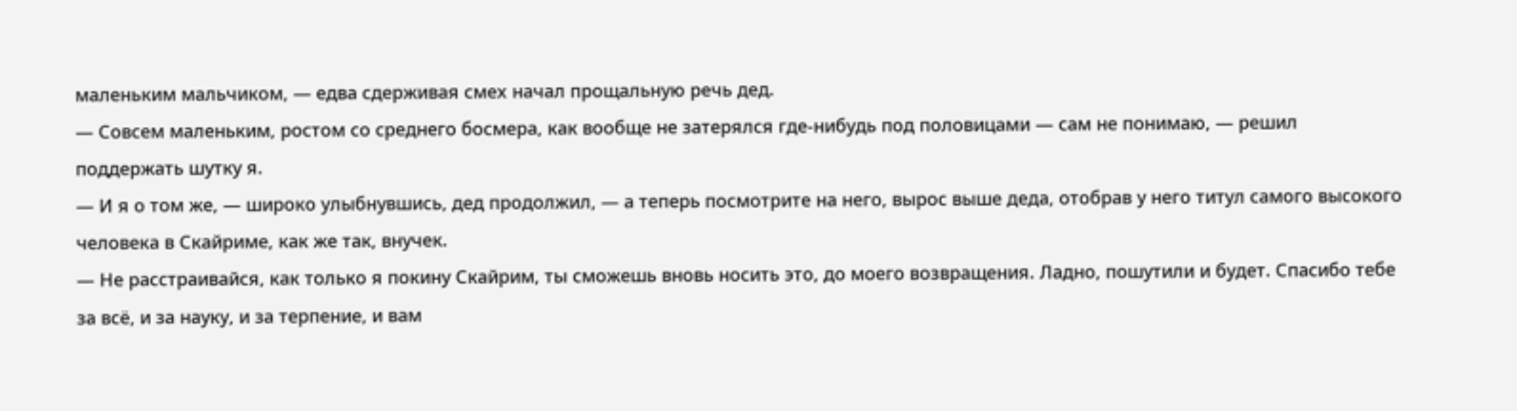маленьким мальчиком, — едва сдерживая смех начал прощальную речь дед.
— Совсем маленьким, ростом со среднего босмера, как вообще не затерялся где-нибудь под половицами — сам не понимаю, — решил поддержать шутку я.
— И я о том же, — широко улыбнувшись, дед продолжил, — а теперь посмотрите на него, вырос выше деда, отобрав у него титул самого высокого человека в Скайриме, как же так, внучек.
— Не расстраивайся, как только я покину Скайрим, ты сможешь вновь носить это, до моего возвращения. Ладно, пошутили и будет. Спасибо тебе за всё, и за науку, и за терпение, и вам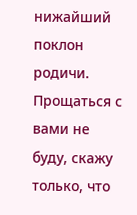нижайший поклон родичи. Прощаться с вами не буду, скажу только, что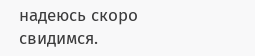надеюсь скоро свидимся.